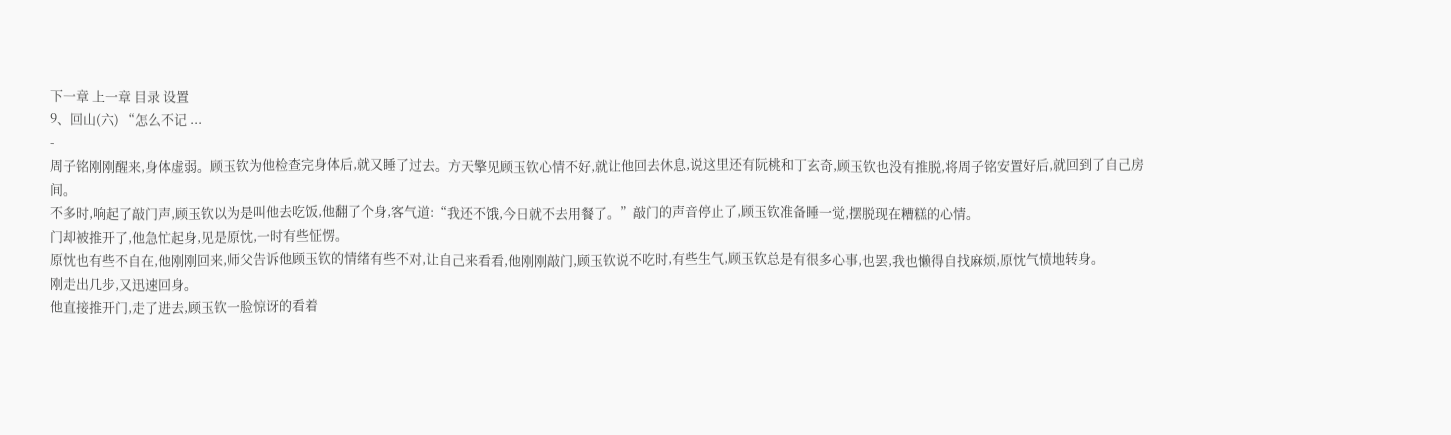下一章 上一章 目录 设置
9、回山(六) “怎么不记 ...
-
周子铭刚刚醒来,身体虚弱。顾玉钦为他检查完身体后,就又睡了过去。方天擎见顾玉钦心情不好,就让他回去休息,说这里还有阮桃和丁玄奇,顾玉钦也没有推脱,将周子铭安置好后,就回到了自己房间。
不多时,响起了敲门声,顾玉钦以为是叫他去吃饭,他翻了个身,客气道:“我还不饿,今日就不去用餐了。”敲门的声音停止了,顾玉钦准备睡一觉,摆脱现在糟糕的心情。
门却被推开了,他急忙起身,见是原忱,一时有些怔愣。
原忱也有些不自在,他刚刚回来,师父告诉他顾玉钦的情绪有些不对,让自己来看看,他刚刚敲门,顾玉钦说不吃时,有些生气,顾玉钦总是有很多心事,也罢,我也懒得自找麻烦,原忱气愤地转身。
刚走出几步,又迅速回身。
他直接推开门,走了进去,顾玉钦一脸惊讶的看着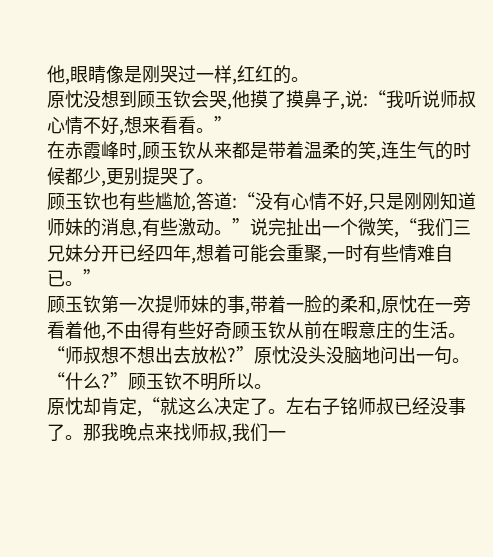他,眼睛像是刚哭过一样,红红的。
原忱没想到顾玉钦会哭,他摸了摸鼻子,说:“我听说师叔心情不好,想来看看。”
在赤霞峰时,顾玉钦从来都是带着温柔的笑,连生气的时候都少,更别提哭了。
顾玉钦也有些尴尬,答道:“没有心情不好,只是刚刚知道师妹的消息,有些激动。”说完扯出一个微笑,“我们三兄妹分开已经四年,想着可能会重聚,一时有些情难自已。”
顾玉钦第一次提师妹的事,带着一脸的柔和,原忱在一旁看着他,不由得有些好奇顾玉钦从前在暇意庄的生活。
“师叔想不想出去放松?”原忱没头没脑地问出一句。
“什么?”顾玉钦不明所以。
原忱却肯定,“就这么决定了。左右子铭师叔已经没事了。那我晚点来找师叔,我们一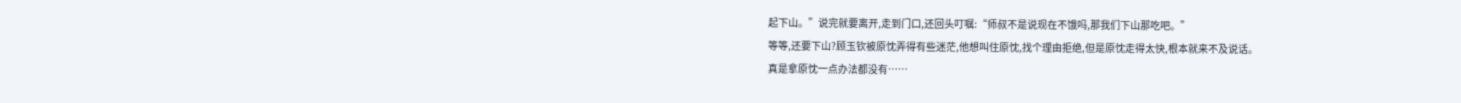起下山。”说完就要离开,走到门口,还回头叮嘱:“师叔不是说现在不饿吗,那我们下山那吃吧。”
等等,还要下山?顾玉钦被原忱弄得有些迷茫,他想叫住原忱,找个理由拒绝,但是原忱走得太快,根本就来不及说话。
真是拿原忱一点办法都没有……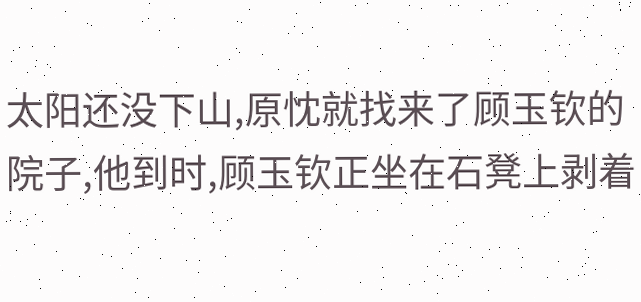太阳还没下山,原忱就找来了顾玉钦的院子,他到时,顾玉钦正坐在石凳上剥着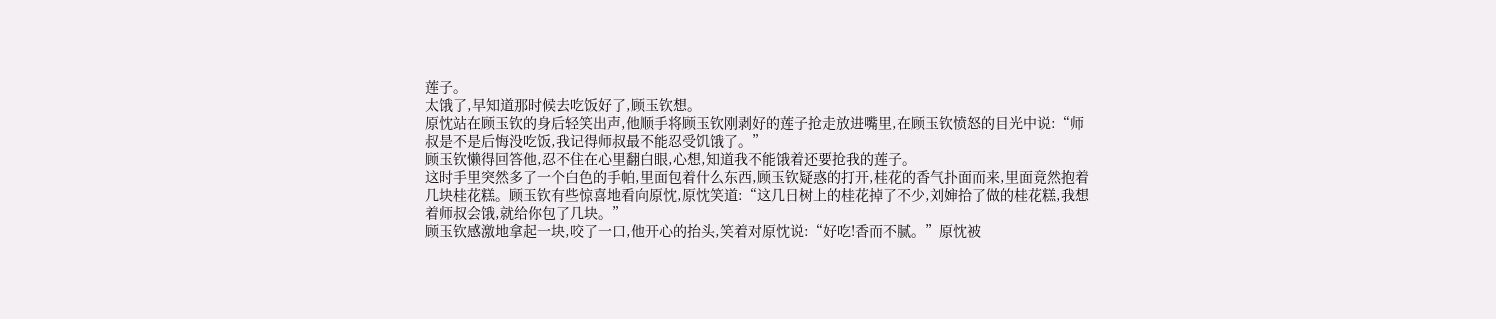莲子。
太饿了,早知道那时候去吃饭好了,顾玉钦想。
原忱站在顾玉钦的身后轻笑出声,他顺手将顾玉钦刚剥好的莲子抢走放进嘴里,在顾玉钦愤怒的目光中说:“师叔是不是后悔没吃饭,我记得师叔最不能忍受饥饿了。”
顾玉钦懒得回答他,忍不住在心里翻白眼,心想,知道我不能饿着还要抢我的莲子。
这时手里突然多了一个白色的手帕,里面包着什么东西,顾玉钦疑惑的打开,桂花的香气扑面而来,里面竟然抱着几块桂花糕。顾玉钦有些惊喜地看向原忱,原忱笑道:“这几日树上的桂花掉了不少,刘婶拾了做的桂花糕,我想着师叔会饿,就给你包了几块。”
顾玉钦感激地拿起一块,咬了一口,他开心的抬头,笑着对原忱说:“好吃!香而不腻。”原忱被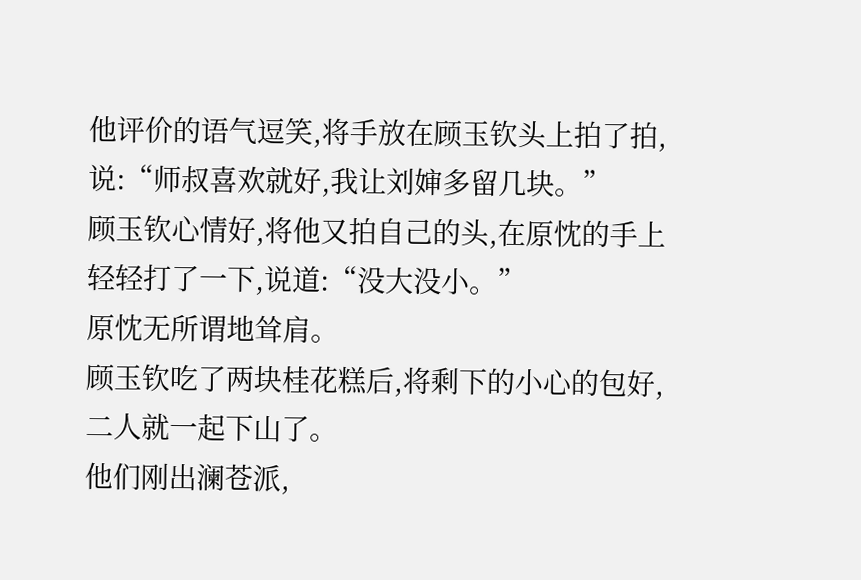他评价的语气逗笑,将手放在顾玉钦头上拍了拍,说:“师叔喜欢就好,我让刘婶多留几块。”
顾玉钦心情好,将他又拍自己的头,在原忱的手上轻轻打了一下,说道:“没大没小。”
原忱无所谓地耸肩。
顾玉钦吃了两块桂花糕后,将剩下的小心的包好,二人就一起下山了。
他们刚出澜苍派,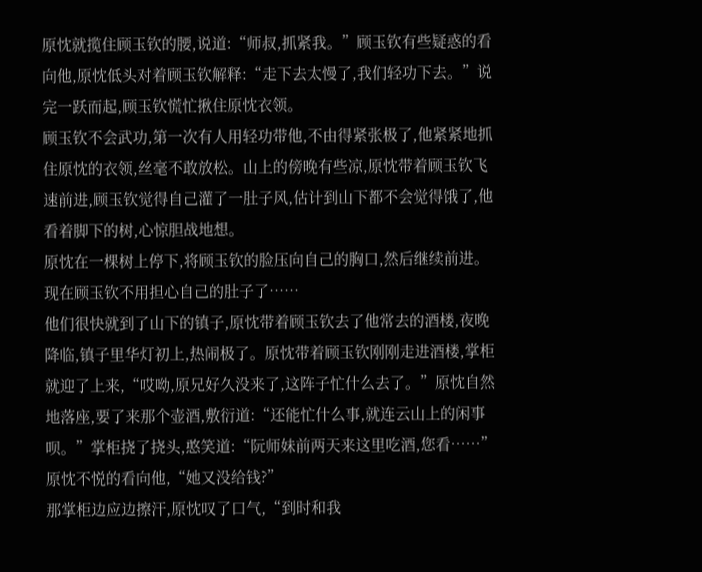原忱就揽住顾玉钦的腰,说道:“师叔,抓紧我。”顾玉钦有些疑惑的看向他,原忱低头对着顾玉钦解释:“走下去太慢了,我们轻功下去。”说完一跃而起,顾玉钦慌忙揪住原忱衣领。
顾玉钦不会武功,第一次有人用轻功带他,不由得紧张极了,他紧紧地抓住原忱的衣领,丝毫不敢放松。山上的傍晚有些凉,原忱带着顾玉钦飞速前进,顾玉钦觉得自己灌了一肚子风,估计到山下都不会觉得饿了,他看着脚下的树,心惊胆战地想。
原忱在一棵树上停下,将顾玉钦的脸压向自己的胸口,然后继续前进。
现在顾玉钦不用担心自己的肚子了……
他们很快就到了山下的镇子,原忱带着顾玉钦去了他常去的酒楼,夜晚降临,镇子里华灯初上,热闹极了。原忱带着顾玉钦刚刚走进酒楼,掌柜就迎了上来,“哎呦,原兄好久没来了,这阵子忙什么去了。”原忱自然地落座,要了来那个壶酒,敷衍道:“还能忙什么事,就连云山上的闲事呗。”掌柜挠了挠头,憨笑道:“阮师妹前两天来这里吃酒,您看……”
原忱不悦的看向他,“她又没给钱?”
那掌柜边应边擦汗,原忱叹了口气,“到时和我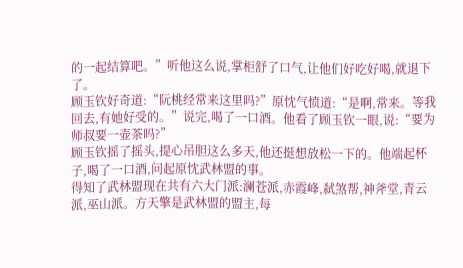的一起结算吧。”听他这么说,掌柜舒了口气,让他们好吃好喝,就退下了。
顾玉钦好奇道:“阮桃经常来这里吗?”原忱气愤道:“是啊,常来。等我回去,有她好受的。”说完,喝了一口酒。他看了顾玉钦一眼,说:“要为师叔要一壶茶吗?”
顾玉钦摇了摇头,提心吊胆这么多天,他还挺想放松一下的。他端起杯子,喝了一口酒,问起原忱武林盟的事。
得知了武林盟现在共有六大门派:澜苍派,赤霞峰,弑煞帮,神斧堂,青云派,巫山派。方天擎是武林盟的盟主,每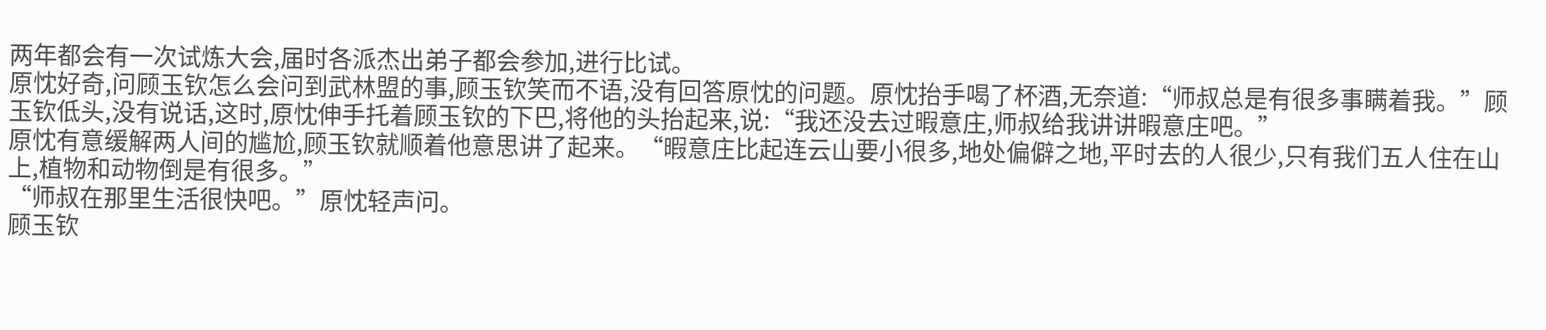两年都会有一次试炼大会,届时各派杰出弟子都会参加,进行比试。
原忱好奇,问顾玉钦怎么会问到武林盟的事,顾玉钦笑而不语,没有回答原忱的问题。原忱抬手喝了杯酒,无奈道:“师叔总是有很多事瞒着我。”顾玉钦低头,没有说话,这时,原忱伸手托着顾玉钦的下巴,将他的头抬起来,说:“我还没去过暇意庄,师叔给我讲讲暇意庄吧。”
原忱有意缓解两人间的尴尬,顾玉钦就顺着他意思讲了起来。“暇意庄比起连云山要小很多,地处偏僻之地,平时去的人很少,只有我们五人住在山上,植物和动物倒是有很多。”
“师叔在那里生活很快吧。”原忱轻声问。
顾玉钦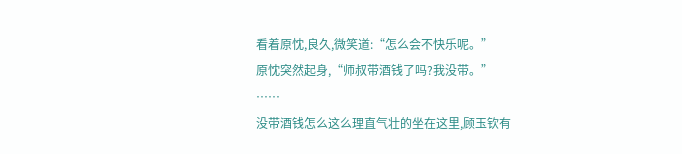看着原忱,良久,微笑道:“怎么会不快乐呢。”
原忱突然起身,“师叔带酒钱了吗?我没带。”
……
没带酒钱怎么这么理直气壮的坐在这里,顾玉钦有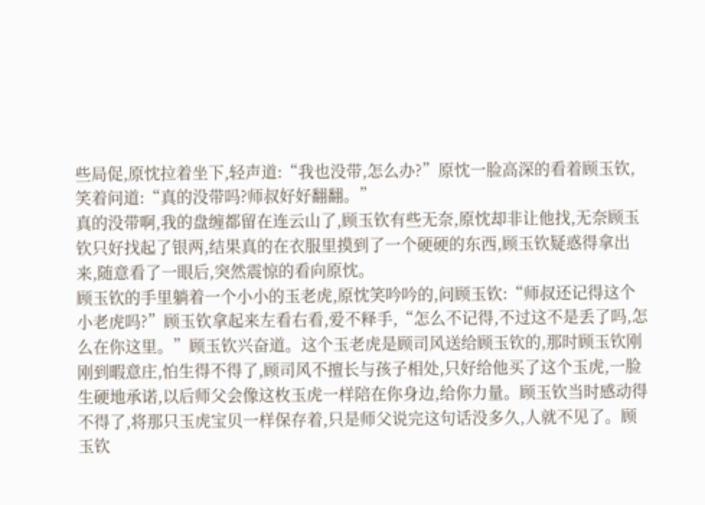些局促,原忱拉着坐下,轻声道:“我也没带,怎么办?”原忱一脸高深的看着顾玉钦,笑着问道:“真的没带吗?师叔好好翻翻。”
真的没带啊,我的盘缠都留在连云山了,顾玉钦有些无奈,原忱却非让他找,无奈顾玉钦只好找起了银两,结果真的在衣服里摸到了一个硬硬的东西,顾玉钦疑惑得拿出来,随意看了一眼后,突然震惊的看向原忱。
顾玉钦的手里躺着一个小小的玉老虎,原忱笑吟吟的,问顾玉钦:“师叔还记得这个小老虎吗?”顾玉钦拿起来左看右看,爱不释手,“怎么不记得,不过这不是丢了吗,怎么在你这里。”顾玉钦兴奋道。这个玉老虎是顾司风送给顾玉钦的,那时顾玉钦刚刚到暇意庄,怕生得不得了,顾司风不擅长与孩子相处,只好给他买了这个玉虎,一脸生硬地承诺,以后师父会像这枚玉虎一样陪在你身边,给你力量。顾玉钦当时感动得不得了,将那只玉虎宝贝一样保存着,只是师父说完这句话没多久,人就不见了。顾玉钦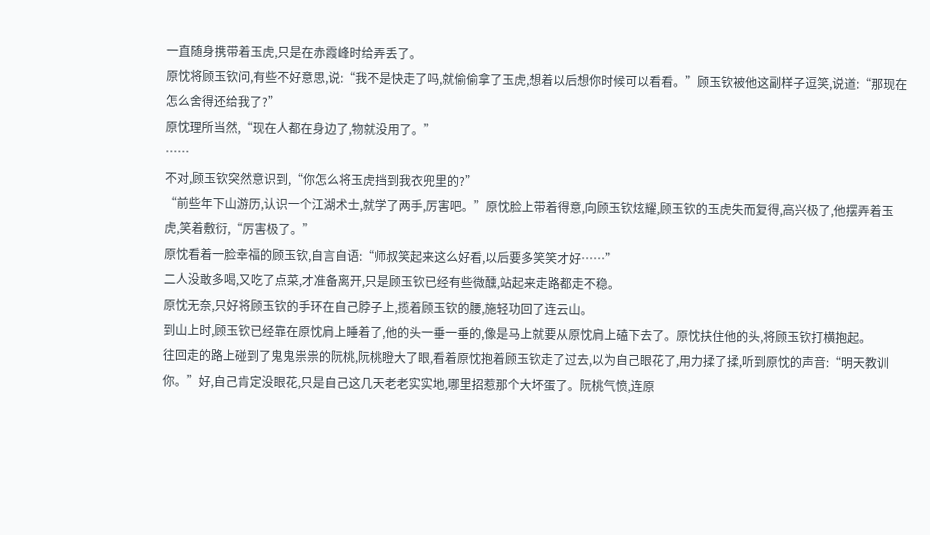一直随身携带着玉虎,只是在赤霞峰时给弄丢了。
原忱将顾玉钦问,有些不好意思,说:“我不是快走了吗,就偷偷拿了玉虎,想着以后想你时候可以看看。”顾玉钦被他这副样子逗笑,说道:“那现在怎么舍得还给我了?”
原忱理所当然,“现在人都在身边了,物就没用了。”
……
不对,顾玉钦突然意识到,“你怎么将玉虎挡到我衣兜里的?”
“前些年下山游历,认识一个江湖术士,就学了两手,厉害吧。”原忱脸上带着得意,向顾玉钦炫耀,顾玉钦的玉虎失而复得,高兴极了,他摆弄着玉虎,笑着敷衍,“厉害极了。”
原忱看着一脸幸福的顾玉钦,自言自语:“师叔笑起来这么好看,以后要多笑笑才好……”
二人没敢多喝,又吃了点菜,才准备离开,只是顾玉钦已经有些微醺,站起来走路都走不稳。
原忱无奈,只好将顾玉钦的手环在自己脖子上,揽着顾玉钦的腰,施轻功回了连云山。
到山上时,顾玉钦已经靠在原忱肩上睡着了,他的头一垂一垂的,像是马上就要从原忱肩上磕下去了。原忱扶住他的头,将顾玉钦打横抱起。
往回走的路上碰到了鬼鬼祟祟的阮桃,阮桃瞪大了眼,看着原忱抱着顾玉钦走了过去,以为自己眼花了,用力揉了揉,听到原忱的声音:“明天教训你。”好,自己肯定没眼花,只是自己这几天老老实实地,哪里招惹那个大坏蛋了。阮桃气愤,连原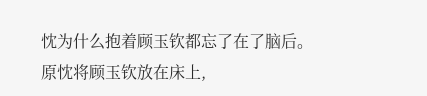忱为什么抱着顾玉钦都忘了在了脑后。
原忱将顾玉钦放在床上,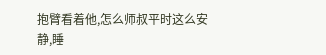抱臂看着他,怎么师叔平时这么安静,睡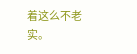着这么不老实。